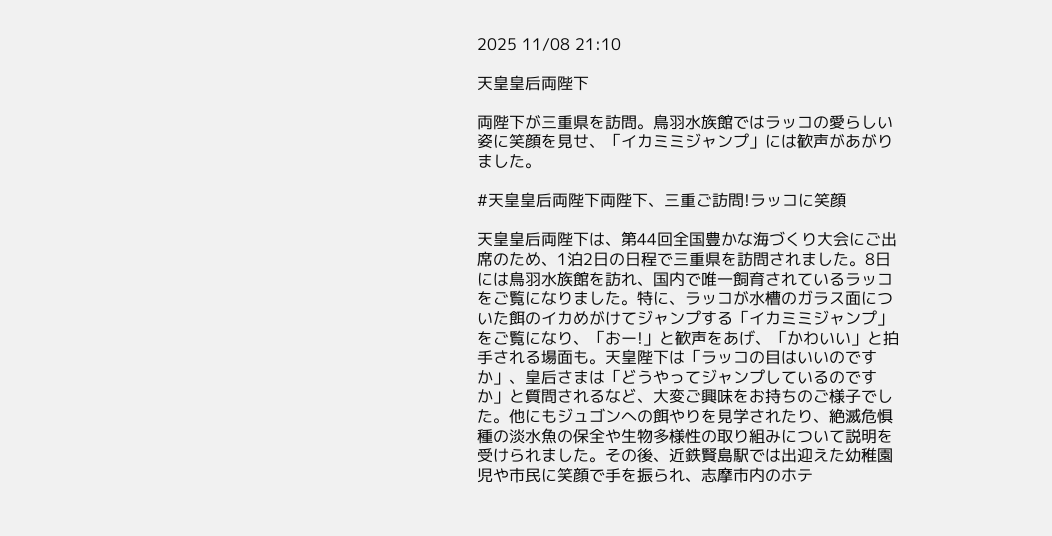2025 11/08 21:10

天皇皇后両陛下

両陛下が三重県を訪問。鳥羽水族館ではラッコの愛らしい姿に笑顔を見せ、「イカミミジャンプ」には歓声があがりました。

#天皇皇后両陛下両陛下、三重ご訪問!ラッコに笑顔

天皇皇后両陛下は、第44回全国豊かな海づくり大会にご出席のため、1泊2日の日程で三重県を訪問されました。8日には鳥羽水族館を訪れ、国内で唯一飼育されているラッコをご覧になりました。特に、ラッコが水槽のガラス面についた餌のイカめがけてジャンプする「イカミミジャンプ」をご覧になり、「おー!」と歓声をあげ、「かわいい」と拍手される場面も。天皇陛下は「ラッコの目はいいのですか」、皇后さまは「どうやってジャンプしているのですか」と質問されるなど、大変ご興味をお持ちのご様子でした。他にもジュゴンへの餌やりを見学されたり、絶滅危惧種の淡水魚の保全や生物多様性の取り組みについて説明を受けられました。その後、近鉄賢島駅では出迎えた幼稚園児や市民に笑顔で手を振られ、志摩市内のホテ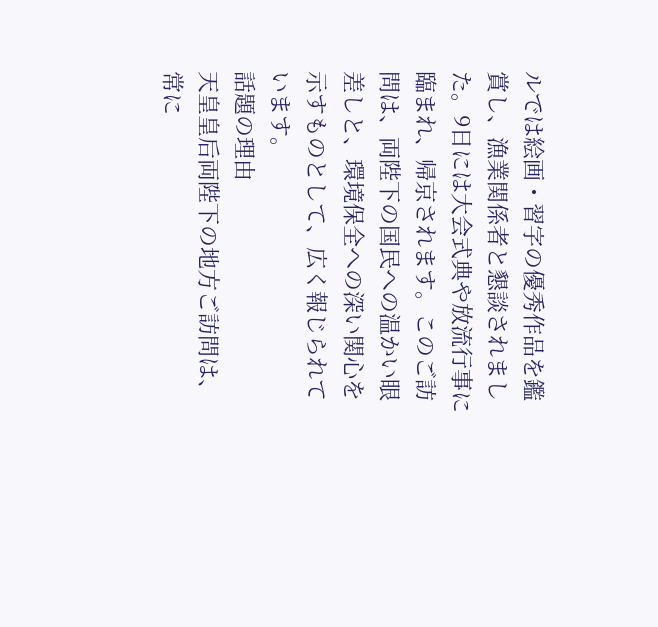ルでは絵画・習字の優秀作品を鑑賞し、漁業関係者と懇談されました。9日には大会式典や放流行事に臨まれ、帰京されます。このご訪問は、両陛下の国民への温かい眼差しと、環境保全への深い関心を示すものとして、広く報じられています。
話題の理由
天皇皇后両陛下の地方ご訪問は、常に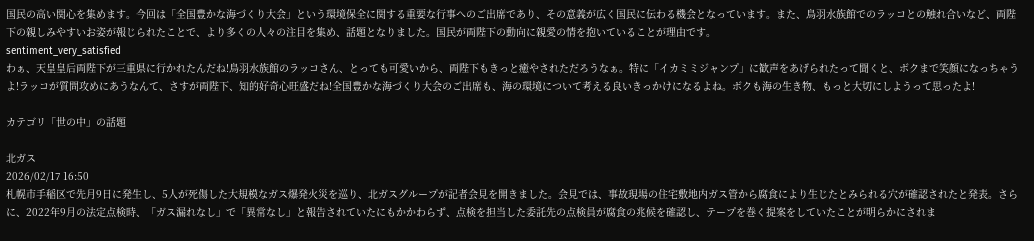国民の高い関心を集めます。今回は「全国豊かな海づくり大会」という環境保全に関する重要な行事へのご出席であり、その意義が広く国民に伝わる機会となっています。また、鳥羽水族館でのラッコとの触れ合いなど、両陛下の親しみやすいお姿が報じられたことで、より多くの人々の注目を集め、話題となりました。国民が両陛下の動向に親愛の情を抱いていることが理由です。
sentiment_very_satisfied
わぁ、天皇皇后両陛下が三重県に行かれたんだね!鳥羽水族館のラッコさん、とっても可愛いから、両陛下もきっと癒やされただろうなぁ。特に「イカミミジャンプ」に歓声をあげられたって聞くと、ボクまで笑顔になっちゃうよ!ラッコが質問攻めにあうなんて、さすが両陛下、知的好奇心旺盛だね!全国豊かな海づくり大会のご出席も、海の環境について考える良いきっかけになるよね。ボクも海の生き物、もっと大切にしようって思ったよ!

カテゴリ「世の中」の話題

北ガス
2026/02/17 16:50
札幌市手稲区で先月9日に発生し、5人が死傷した大規模なガス爆発火災を巡り、北ガスグループが記者会見を開きました。会見では、事故現場の住宅敷地内ガス管から腐食により生じたとみられる穴が確認されたと発表。さらに、2022年9月の法定点検時、「ガス漏れなし」で「異常なし」と報告されていたにもかかわらず、点検を担当した委託先の点検員が腐食の兆候を確認し、テープを巻く提案をしていたことが明らかにされま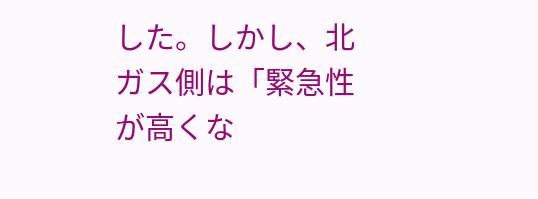した。しかし、北ガス側は「緊急性が高くな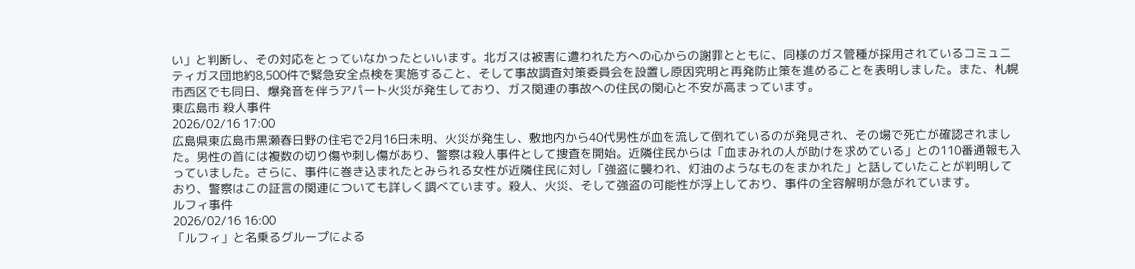い」と判断し、その対応をとっていなかったといいます。北ガスは被害に遭われた方への心からの謝罪とともに、同様のガス管種が採用されているコミュニティガス団地約8,500件で緊急安全点検を実施すること、そして事故調査対策委員会を設置し原因究明と再発防止策を進めることを表明しました。また、札幌市西区でも同日、爆発音を伴うアパート火災が発生しており、ガス関連の事故への住民の関心と不安が高まっています。
東広島市 殺人事件
2026/02/16 17:00
広島県東広島市黒瀬春日野の住宅で2月16日未明、火災が発生し、敷地内から40代男性が血を流して倒れているのが発見され、その場で死亡が確認されました。男性の首には複数の切り傷や刺し傷があり、警察は殺人事件として捜査を開始。近隣住民からは「血まみれの人が助けを求めている」との110番通報も入っていました。さらに、事件に巻き込まれたとみられる女性が近隣住民に対し「強盗に襲われ、灯油のようなものをまかれた」と話していたことが判明しており、警察はこの証言の関連についても詳しく調べています。殺人、火災、そして強盗の可能性が浮上しており、事件の全容解明が急がれています。
ルフィ事件
2026/02/16 16:00
「ルフィ」と名乗るグループによる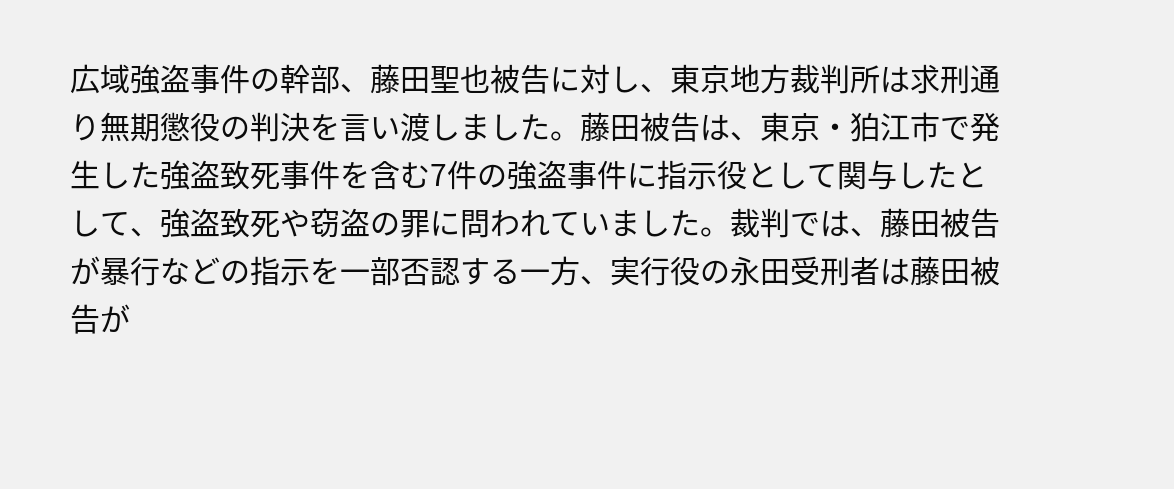広域強盗事件の幹部、藤田聖也被告に対し、東京地方裁判所は求刑通り無期懲役の判決を言い渡しました。藤田被告は、東京・狛江市で発生した強盗致死事件を含む7件の強盗事件に指示役として関与したとして、強盗致死や窃盗の罪に問われていました。裁判では、藤田被告が暴行などの指示を一部否認する一方、実行役の永田受刑者は藤田被告が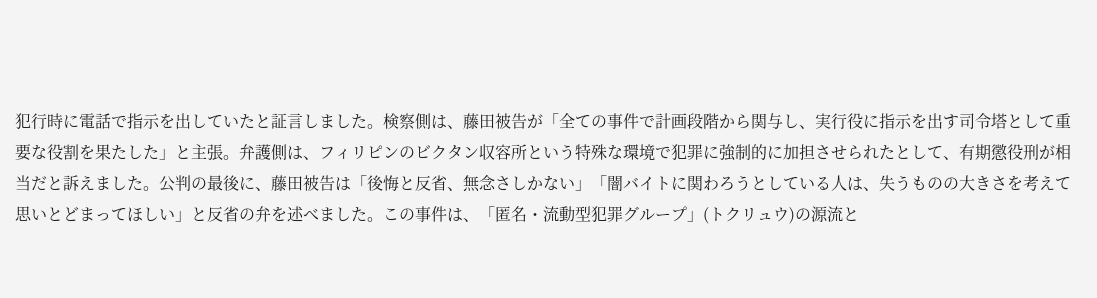犯行時に電話で指示を出していたと証言しました。検察側は、藤田被告が「全ての事件で計画段階から関与し、実行役に指示を出す司令塔として重要な役割を果たした」と主張。弁護側は、フィリピンのビクタン収容所という特殊な環境で犯罪に強制的に加担させられたとして、有期懲役刑が相当だと訴えました。公判の最後に、藤田被告は「後悔と反省、無念さしかない」「闇バイトに関わろうとしている人は、失うものの大きさを考えて思いとどまってほしい」と反省の弁を述べました。この事件は、「匿名・流動型犯罪グループ」(トクリュウ)の源流と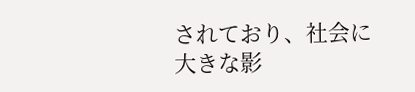されており、社会に大きな影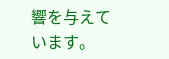響を与えています。